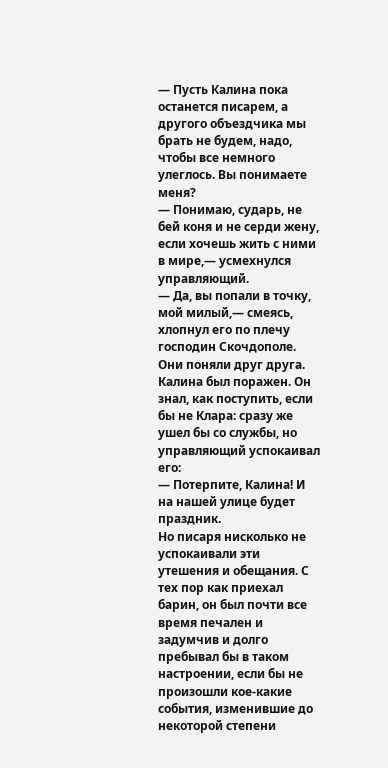— Пусть Калина пока останется писарем, а другого объездчика мы брать не будем, надо, чтобы все немного улеглось. Вы понимаете меня?
— Понимаю, сударь, не бей коня и не серди жену, если хочешь жить с ними в мире,— усмехнулся управляющий.
— Да, вы попали в точку, мой милый,— смеясь, хлопнул его по плечу господин Скочдополе.
Они поняли друг друга.
Калина был поражен. Он знал, как поступить, если бы не Клара: сразу же ушел бы со службы, но управляющий успокаивал его:
— Потерпите, Калина! И на нашей улице будет праздник.
Но писаря нисколько не успокаивали эти утешения и обещания. С тех пор как приехал барин, он был почти все время печален и задумчив и долго пребывал бы в таком настроении, если бы не произошли кое-какие события, изменившие до некоторой степени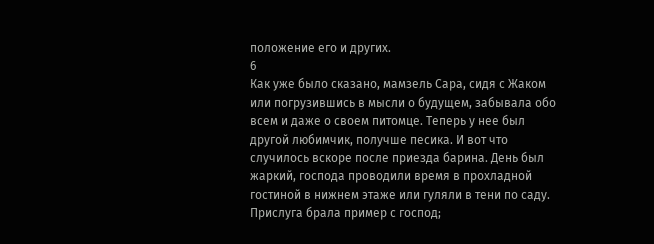положение его и других.
6
Как уже было сказано, мамзель Сара, сидя с Жаком или погрузившись в мысли о будущем, забывала обо всем и даже о своем питомце. Теперь у нее был другой любимчик, получше песика. И вот что случилось вскоре после приезда барина. День был жаркий, господа проводили время в прохладной гостиной в нижнем этаже или гуляли в тени по саду. Прислуга брала пример с господ;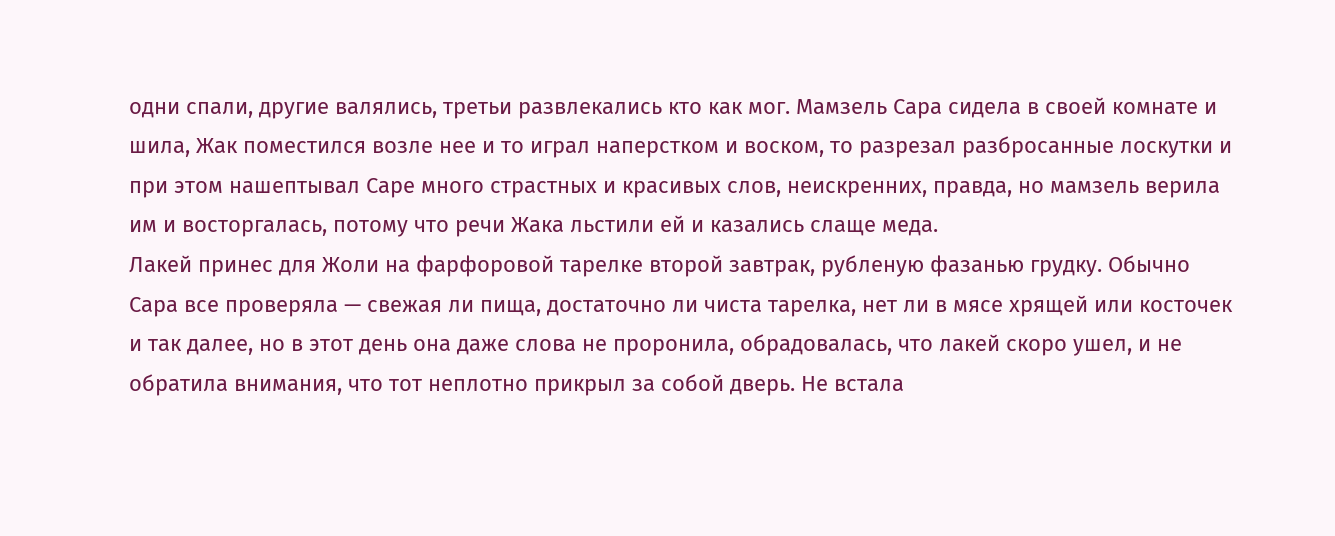одни спали, другие валялись, третьи развлекались кто как мог. Мамзель Сара сидела в своей комнате и шила, Жак поместился возле нее и то играл наперстком и воском, то разрезал разбросанные лоскутки и при этом нашептывал Саре много страстных и красивых слов, неискренних, правда, но мамзель верила им и восторгалась, потому что речи Жака льстили ей и казались слаще меда.
Лакей принес для Жоли на фарфоровой тарелке второй завтрак, рубленую фазанью грудку. Обычно Сара все проверяла — свежая ли пища, достаточно ли чиста тарелка, нет ли в мясе хрящей или косточек и так далее, но в этот день она даже слова не проронила, обрадовалась, что лакей скоро ушел, и не обратила внимания, что тот неплотно прикрыл за собой дверь. Не встала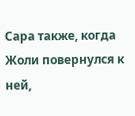Сара также, когда Жоли повернулся к ней,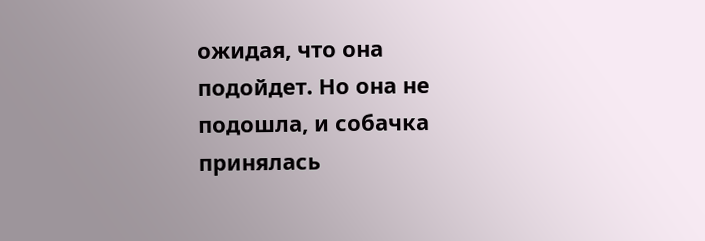ожидая, что она подойдет. Но она не подошла, и собачка принялась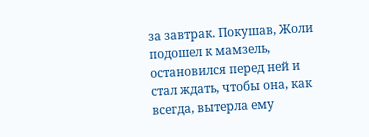за завтрак. Покушав, Жоли подошел к мамзель, остановился перед ней и стал ждать, чтобы она, как всегда, вытерла ему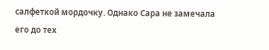салфеткой мордочку. Однако Сара не замечала его до тех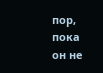пор, пока он не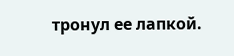тронул ее лапкой.